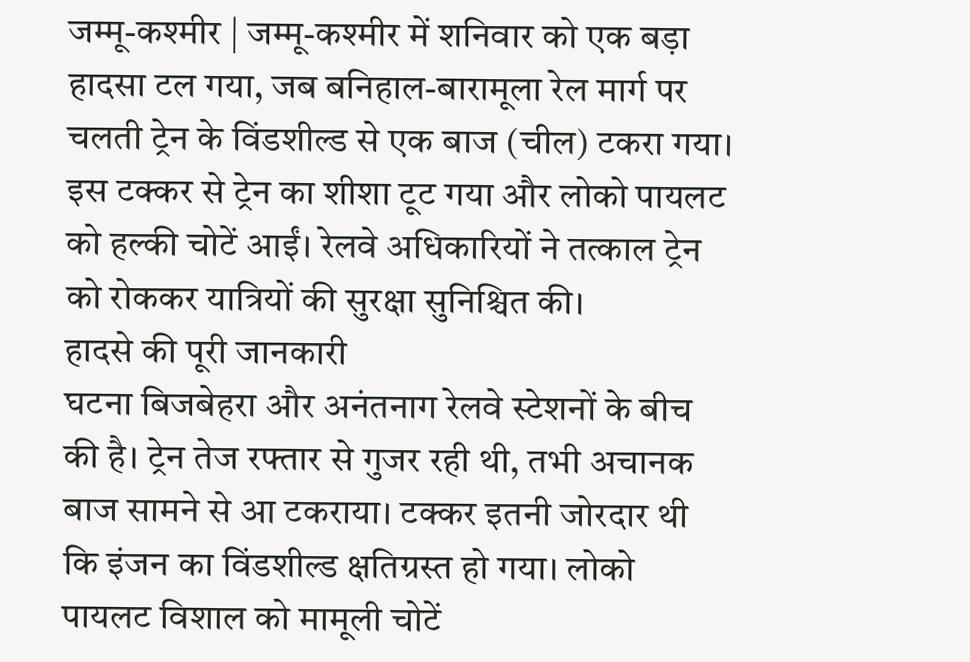जम्मू-कश्मीर | जम्मू-कश्मीर में शनिवार को एक बड़ा हादसा टल गया, जब बनिहाल-बारामूला रेल मार्ग पर चलती ट्रेन के विंडशील्ड से एक बाज (चील) टकरा गया। इस टक्कर से ट्रेन का शीशा टूट गया और लोको पायलट को हल्की चोटें आईं। रेलवे अधिकारियों ने तत्काल ट्रेन को रोककर यात्रियों की सुरक्षा सुनिश्चित की।
हादसे की पूरी जानकारी
घटना बिजबेहरा और अनंतनाग रेलवे स्टेशनों के बीच की है। ट्रेन तेज रफ्तार से गुजर रही थी, तभी अचानक बाज सामने से आ टकराया। टक्कर इतनी जोरदार थी कि इंजन का विंडशील्ड क्षतिग्रस्त हो गया। लोको पायलट विशाल को मामूली चोटें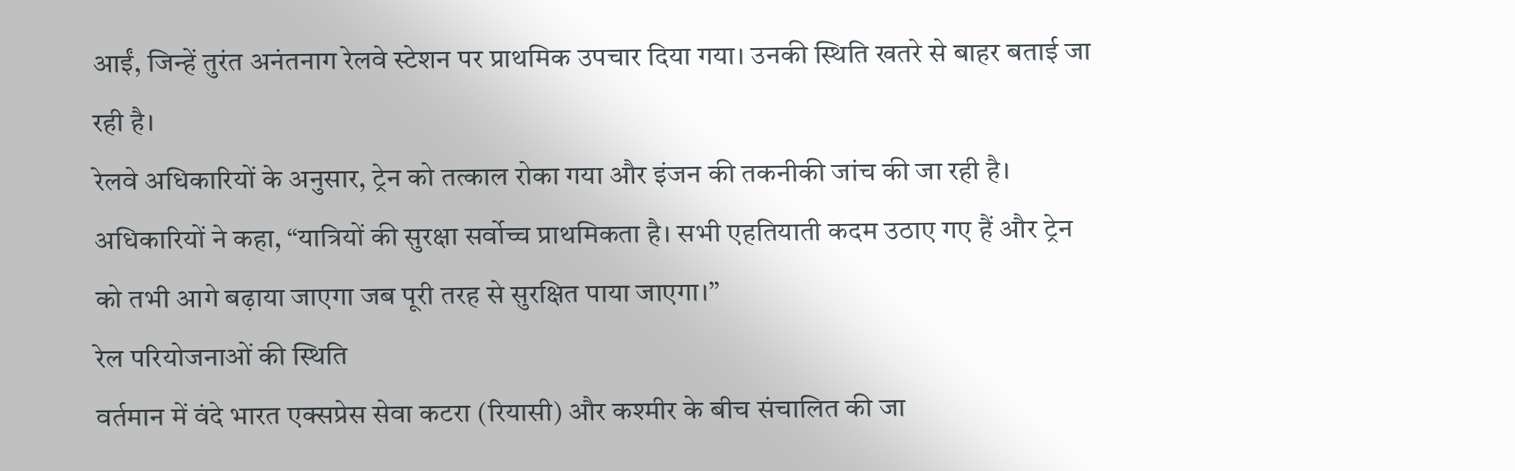आईं, जिन्हें तुरंत अनंतनाग रेलवे स्टेशन पर प्राथमिक उपचार दिया गया। उनकी स्थिति खतरे से बाहर बताई जा रही है।
रेलवे अधिकारियों के अनुसार, ट्रेन को तत्काल रोका गया और इंजन की तकनीकी जांच की जा रही है। अधिकारियों ने कहा, “यात्रियों की सुरक्षा सर्वोच्च प्राथमिकता है। सभी एहतियाती कदम उठाए गए हैं और ट्रेन को तभी आगे बढ़ाया जाएगा जब पूरी तरह से सुरक्षित पाया जाएगा।”
रेल परियोजनाओं की स्थिति
वर्तमान में वंदे भारत एक्सप्रेस सेवा कटरा (रियासी) और कश्मीर के बीच संचालित की जा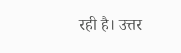रही है। उत्तर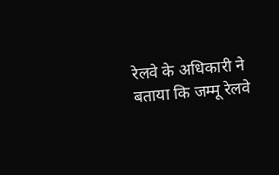रेलवे के अधिकारी ने बताया कि जम्मू रेलवे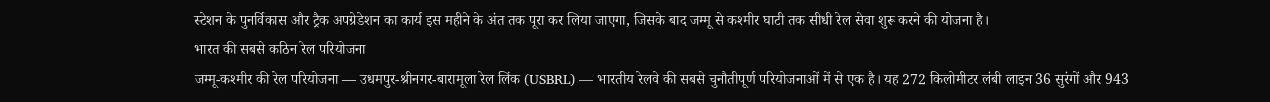स्टेशन के पुनर्विकास और ट्रैक अपग्रेडेशन का कार्य इस महीने के अंत तक पूरा कर लिया जाएगा, जिसके बाद जम्मू से कश्मीर घाटी तक सीधी रेल सेवा शुरू करने की योजना है।
भारत की सबसे कठिन रेल परियोजना
जम्मू-कश्मीर की रेल परियोजना — उधमपुर-श्रीनगर-बारामूला रेल लिंक (USBRL) — भारतीय रेलवे की सबसे चुनौतीपूर्ण परियोजनाओं में से एक है। यह 272 किलोमीटर लंबी लाइन 36 सुरंगों और 943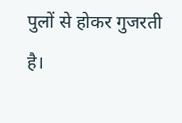पुलों से होकर गुजरती है।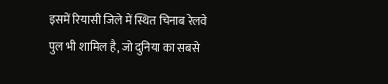इसमें रियासी जिले में स्थित चिनाब रेलवे पुल भी शामिल है, जो दुनिया का सबसे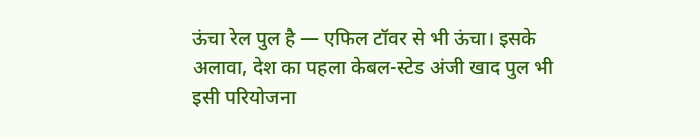ऊंचा रेल पुल है — एफिल टॉवर से भी ऊंचा। इसके अलावा, देश का पहला केबल-स्टेड अंजी खाद पुल भी इसी परियोजना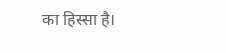का हिस्सा है।